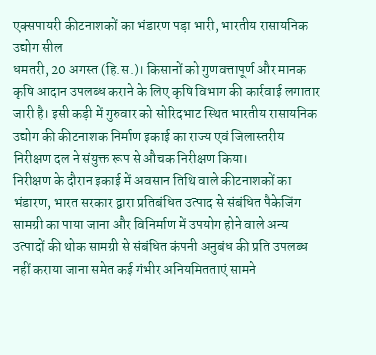एक्सपायरी कीटनाशकों का भंडारण पड़ा भारी, भारतीय रासायनिक उद्योग सील
धमतरी, 20 अगस्त (हि.स.)। किसानों को गुणवत्तापूर्ण और मानक कृषि आदान उपलब्ध कराने के लिए कृषि विभाग की कार्रवाई लगातार जारी है। इसी कड़ी में गुरुवार को सोरिदभाट स्थित भारतीय रासायनिक उद्योग की कीटनाशक निर्माण इकाई का राज्य एवं जिलास्तरीय निरीक्षण दल ने संयुक्त रूप से औचक निरीक्षण किया।
निरीक्षण के दौरान इकाई में अवसान तिथि वाले कीटनाशकों का भंडारण, भारत सरकार द्वारा प्रतिबंधित उत्पाद से संबंधित पैकेजिंग सामग्री का पाया जाना और विनिर्माण में उपयोग होने वाले अन्य उत्पादों की थोक सामग्री से संबंधित कंपनी अनुबंध की प्रति उपलब्ध नहीं कराया जाना समेत कई गंभीर अनियमितताएं सामने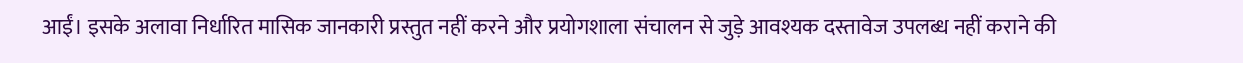आईं। इसके अलावा निर्धारित मासिक जानकारी प्रस्तुत नहीं करने और प्रयोगशाला संचालन से जुड़े आवश्यक दस्तावेज उपलब्ध नहीं कराने की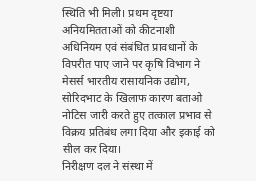स्थिति भी मिली। प्रथम दृष्टया अनियमितताओं को कीटनाशी अधिनियम एवं संबंधित प्रावधानों के विपरीत पाए जाने पर कृषि विभाग ने मेसर्स भारतीय रासायनिक उद्योग, सोरिदभाट के खिलाफ कारण बताओ नोटिस जारी करते हुए तत्काल प्रभाव से विक्रय प्रतिबंध लगा दिया और इकाई को सील कर दिया।
निरीक्षण दल ने संस्था में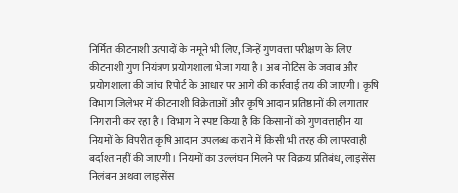निर्मित कीटनाशी उत्पादों के नमूने भी लिए, जिन्हें गुणवत्ता परीक्षण के लिए कीटनाशी गुण नियंत्रण प्रयोगशाला भेजा गया है। अब नोटिस के जवाब और प्रयोगशाला की जांच रिपोर्ट के आधार पर आगे की कार्रवाई तय की जाएगी। कृषि विभाग जिलेभर में कीटनाशी विक्रेताओं और कृषि आदान प्रतिष्ठानों की लगातार निगरानी कर रहा है। विभाग ने स्पष्ट किया है कि किसानों को गुणवत्ताहीन या नियमों के विपरीत कृषि आदान उपलब्ध कराने में किसी भी तरह की लापरवाही बर्दाश्त नहीं की जाएगी। नियमों का उल्लंघन मिलने पर विक्रय प्रतिबंध, लाइसेंस निलंबन अथवा लाइसेंस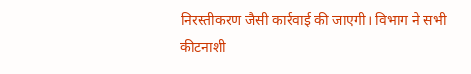निरस्तीकरण जैसी कार्रवाई की जाएगी। विभाग ने सभी कीटनाशी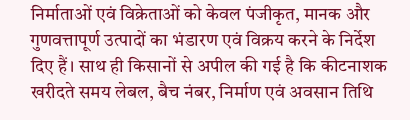निर्माताओं एवं विक्रेताओं को केवल पंजीकृत, मानक और गुणवत्तापूर्ण उत्पादों का भंडारण एवं विक्रय करने के निर्देश दिए हैं। साथ ही किसानों से अपील की गई है कि कीटनाशक खरीदते समय लेबल, बैच नंबर, निर्माण एवं अवसान तिथि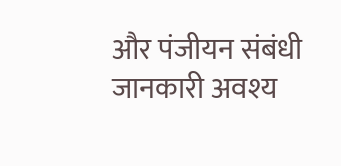और पंजीयन संबंधी जानकारी अवश्य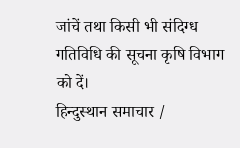जांचें तथा किसी भी संदिग्ध गतिविधि की सूचना कृषि विभाग को दें।
हिन्दुस्थान समाचार /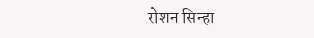रोशन सिन्हा